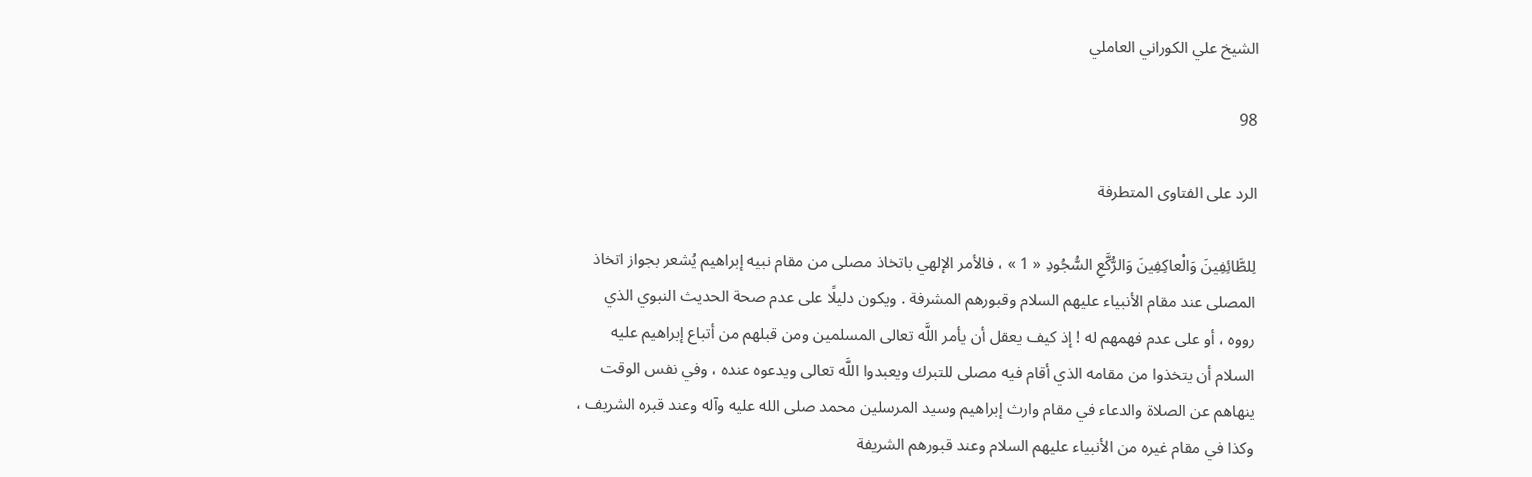الشيخ علي الكوراني العاملي

98

الرد على الفتاوى المتطرفة

لِلطَّائِفِينَ وَالْعاكِفِينَ وَالرُّكَّعِ السُّجُودِ « 1 » ، فالأمر الإلهي باتخاذ مصلى من مقام نبيه إبراهيم يُشعر بجواز اتخاذ المصلى عند مقام الأنبياء عليهم السلام وقبورهم المشرفة . ويكون دليلًا على عدم صحة الحديث النبوي الذي رووه ، أو على عدم فهمهم له ! إذ كيف يعقل أن يأمر اللَّه تعالى المسلمين ومن قبلهم من أتباع إبراهيم عليه السلام أن يتخذوا من مقامه الذي أقام فيه مصلى للتبرك ويعبدوا اللَّه تعالى ويدعوه عنده ، وفي نفس الوقت ينهاهم عن الصلاة والدعاء في مقام وارث إبراهيم وسيد المرسلين محمد صلى الله عليه وآله وعند قبره الشريف ، وكذا في مقام غيره من الأنبياء عليهم السلام وعند قبورهم الشريفة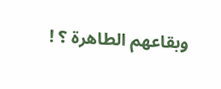وبقاعهم الطاهرة ؟ !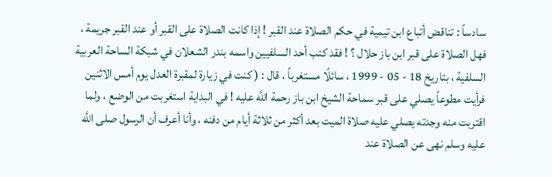سادساً : تناقض أتباع ابن تيمية في حكم الصلاة عند القبر ! إذا كانت الصلاة على القبر أو عند القبر جريمة ، فهل الصلاة على قبر ابن باز حلال ؟ ! فقد كتب أحد السلفيين واسمه بندر الشعلان في شبكة الساحة العربية السلفية ، بتاريخ 18 - 05 - 1999 ، سائلًا مستغرباً ، قال : ( كنت في زيارة لمقبرة العدل يوم أمس الاثنين فرأيت مطوعاً يصلي على قبر سماحة الشيخ ابن باز رحمة اللَّه عليه ! في البداية استغربت من الوضع ، ولما اقتربت منه وجدته يصلي عليه صلاة الميت بعد أكثر من ثلاثة أيام من دفنه ، وأنا أعرف أن الرسول صلى اللَّه عليه وسلم نهى عن الصلاة عند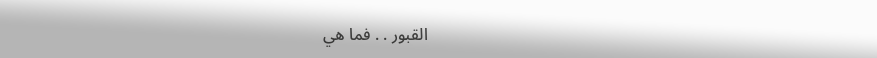القبور . . فما هي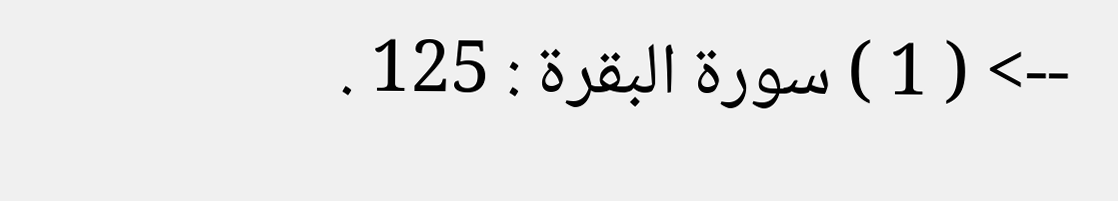--> ( 1 ) سورة البقرة : 125 .